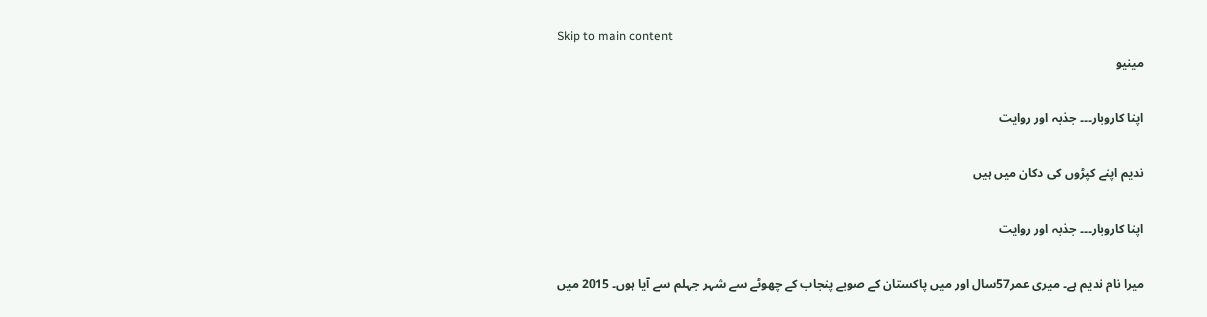Skip to main content
مینیو

اپنا کاروبار۔۔۔ جذبہ اور روایت

ندیم اپنے کپڑوں کی دکان میں ہیں

اپنا کاروبار۔۔۔ جذبہ اور روایت

میرا نام ندیم ہے۔ میری عمر57سال اور میں پاکستان کے صوبے پنجاب کے چھوٹے سے شہر جہلم سے آیا ہوں۔ 2015 میں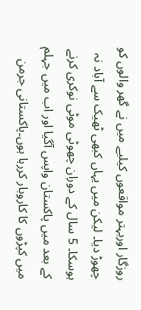روزگار اوربہتر مواقعوں کیلیے میں نے گھر والوں کو چھوڑ دیا۔ لیکن میں یہاں کبھی ٹھیک سے آباد نہ ہوسکا۔ 5 سال کے دوران چھوٹی موٹی نوکری کرنے کے بعد میں پاکستان واپس آگیا اور اب میں جہلم میں کپڑوں کا کاروبار کررہا ہوں۔پاکستانی جرمن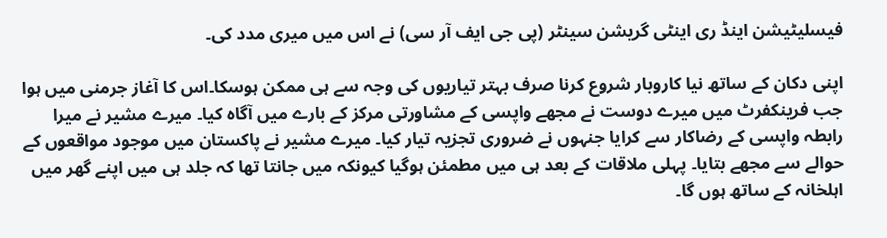فیسلیٹیشن اینڈ ری اینٹی گریشن سینٹر (پی جی ایف آر سی) نے اس میں میری مدد کی۔

اپنی دکان کے ساتھ نیا کاروبار شروع کرنا صرف بہتر تیاریوں کی وجہ سے ہی ممکن ہوسکا۔اس کا آغاز جرمنی میں ہوا جب فرینکفرٹ میں میرے دوست نے مجھے واپسی کے مشاورتی مرکز کے بارے میں آگاہ کیا۔ میرے مشیر نے میرا رابطہ واپسی کے رضاکار سے کرایا جنہوں نے ضروری تجزیہ تیار کیا۔ میرے مشیر نے پاکستان میں موجود مواقعوں کے حوالے سے مجھے بتایا۔ پہلی ملاقات کے بعد ہی میں مطمئن ہوگیا کیونکہ میں جانتا تھا کہ جلد ہی میں اپنے گھر میں اہلخانہ کے ساتھ ہوں گا۔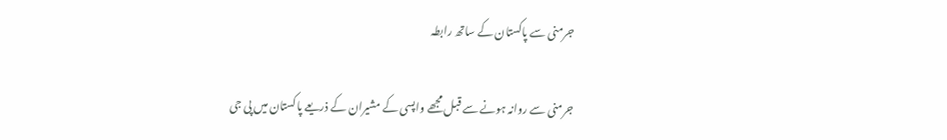جرمنی سے پاکستان کے ساتھ رابطہ

جرمنی سے روانہ ہونے سے قبل مجھے واپسی کے مشیران کے ذریعے پاکستان میں پی جی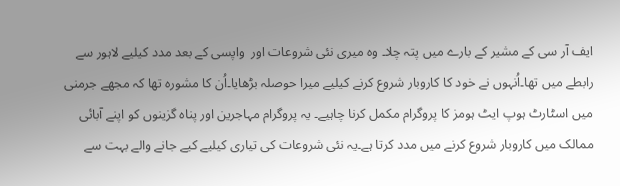ایف آر سی کے مشیر کے بارے میں پتہ چلا۔ وہ میری نئی شروعات اور  واپسی کے بعد مدد کیلیے لاہور سے رابطے میں تھا۔اُنہوں نے خود کا کاروبار شروع کرنے کیلیے میرا حوصلہ بڑھایا۔اُن کا مشورہ تھا کہ مجھے جرمنی میں اسٹارٹ ہوپ ایٹ ہومز کا پروگرام مکمل کرنا چاہیے۔ یہ پروگرام مہاجرین اور پناہ گزینوں کو اپنے آبائی ممالک میں کاروبار شروع کرنے میں مدد کرتا ہے۔یہ نئی شروعات کی تیاری کیلیے کیے جانے والے بہت سے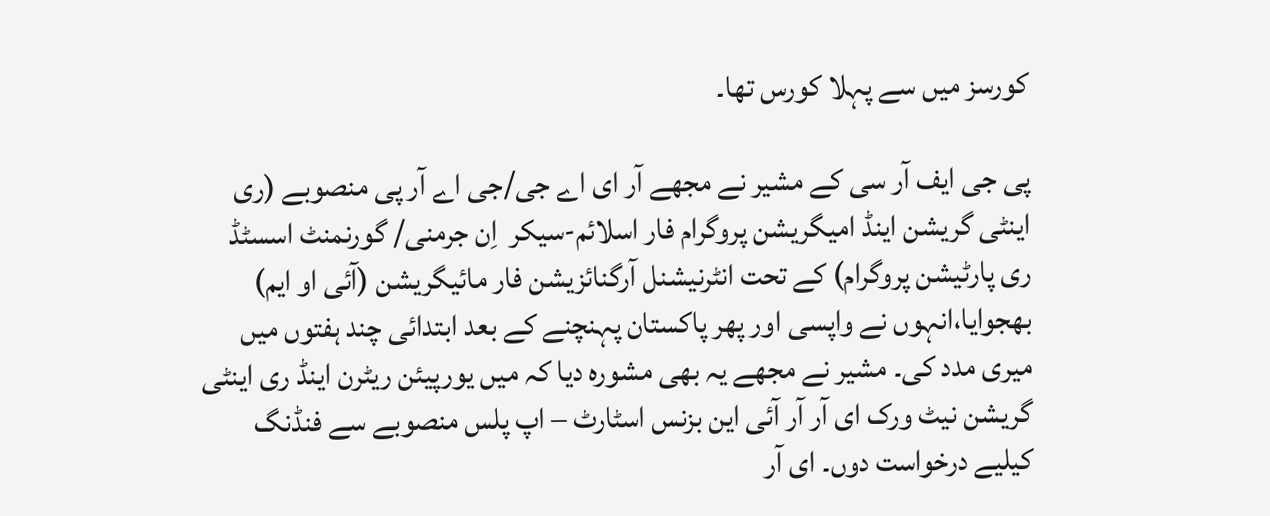کورسز میں سے پہلا کورس تھا۔

پی جی ایف آر سی کے مشیر نے مجھے آر ای اے جی/جی اے آر پی منصوبے (ری اینٹی گریشن اینڈ امیگریشن پروگرام فار اسلائم-سیکر  اِن جرمنی/ گورنمنٹ اسسٹڈ ری پارٹیشن پروگرام) کے تحت انٹرنیشنل آرگنائزیشن فار مائیگریشن (آئی او ایم) بھجوایا،انہوں نے واپسی اور پھر پاکستان پہنچنے کے بعد ابتدائی چند ہفتوں میں میری مدد کی۔ مشیر نے مجھے یہ بھی مشورہ دیا کہ میں یورپیئن ریٹرن اینڈ ری اینٹی گریشن نیٹ ورک ای آر آر آئی این بزنس اسٹارٹ – اپ پلس منصوبے سے فنڈنگ کیلیے درخواست دوں۔ ای آر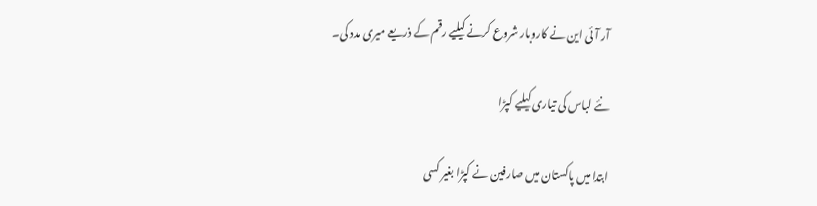آر آئی این نے کاروبار شروع کرنے کیلیے رقم کے ذریعے میری مدد کی۔

نئے لباس کی تیاری کیلیے کپڑا

ابتدا میں پاکستان میں صارفین نے کپڑا بغیر کسی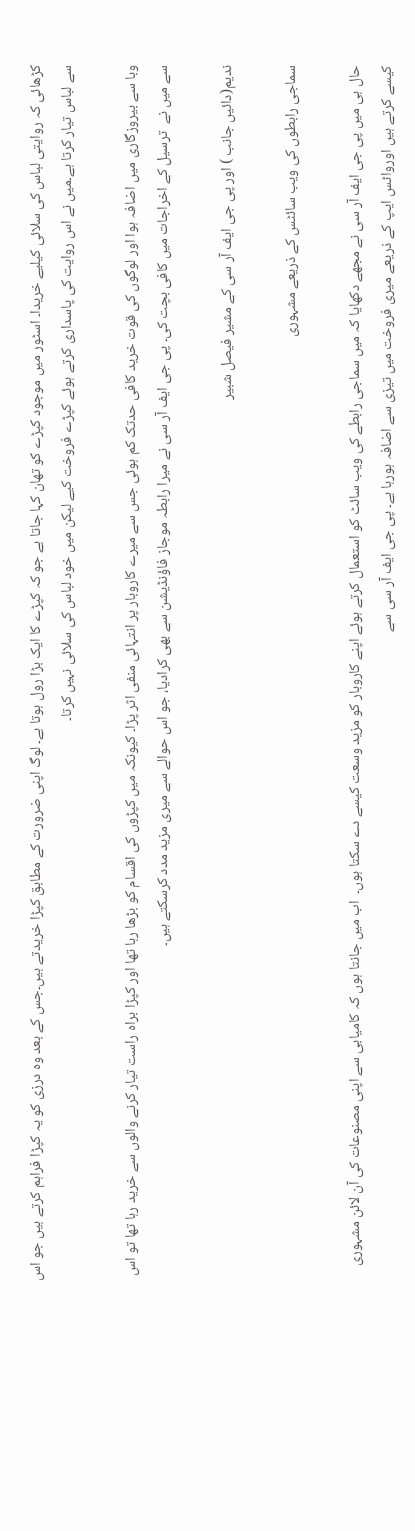کڑھائی کہ روایتی لباس کی سلائی کیلیے خریدا۔ اسٹور میں موجود کپڑے کو تھان کہا جاتا ہے جو کہ کپڑے کا ایک بڑا رول ہوتا ہے۔ لوگ اپنی ضرورت کے مطابق کپڑا خریدتے ہیں۔جس کے بعد وہ درزی کو یہ کپڑا فراہم کرتے ہیں جو اس سے لباس تیار کرتا ہے۔میں نے اس روایت کی پاسداری کرتے ہوئے کپڑے فروخت کیے لیکن میں خود لباس کی سلائی نہیں کرتا۔

وبا سے بیروزگاری میں اضافہ ہوا اور لوگوں کی قوت خرید کافی حدتک کم ہوئی جس سے میرے کاروبار پر انتہائی منفی اثر پڑا۔ کیونکہ میں کپڑوں کی اقسام کو بڑھا رہا تھا اور کپڑا براہ راست تیار کرنے والوں سے خرید رہا تھا تو اس سے میں نے  ترسیل کے اخراجات میں کافی بچت کی۔ پی جی ایف آر سی نے میرا رابطہ موجاز فاؤنڈیشن سے بھی کرادیا، جو اس حوالے سے میری مزید مدد کرسکتے ہیں۔

ندیم(دائیں جانب ) اور پی جی ایف آر سی کے مشیر فیصل شبیر

سماجی رابطوں کی ویب سائٹس کے ذریعے مشہوری

حال ہی میں پی جی ایف آر سی نے مجھے دکھایا کہ میں سماجی رابطے کی ویب سائٹ کو استعمال کرتے ہوئے اپنے کاروبار کو مزید وسعت کیسے دے سکتا ہوں۔  اب میں جانتا ہوں کہ کامیابی سے اپنی مصنوعات کی آن لائن مشہوری کیسے کرتے ہیں اورواٹس ایپ کے ذریعے میری فروخت میں تیزی سے اضافہ ہورہا ہے۔ پی جی ایف آر سی سے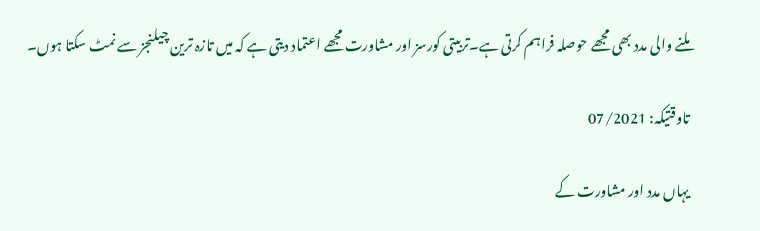ملنے والی مدد بھی مجھے حوصلہ فراہم کرتی ہے۔تربیتی کورسز اور مشاورت مجھے اعتماد دیتی ہے کہ میں تازہ ترین چیلنجز سے نمٹ سکتا ہوں۔

تاوقتیکہ: 07/2021

یہاں مدد اور مشاورت کے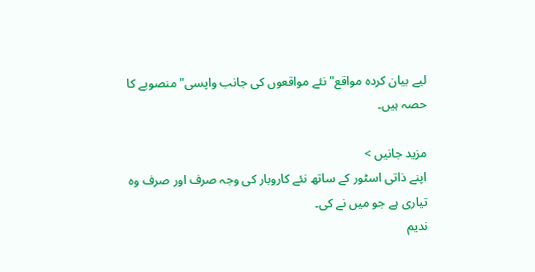لیے بیان کردہ مواقع"نئے مواقعوں کی جانب واپسی"منصوبے کا حصہ ہیں۔

مزید جانیں >
اپنے ذاتی اسٹور کے ساتھ نئے کاروبار کی وجہ صرف اور صرف وہ تیاری ہے جو میں نے کی۔
ندیم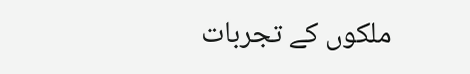ملکوں کے تجربات